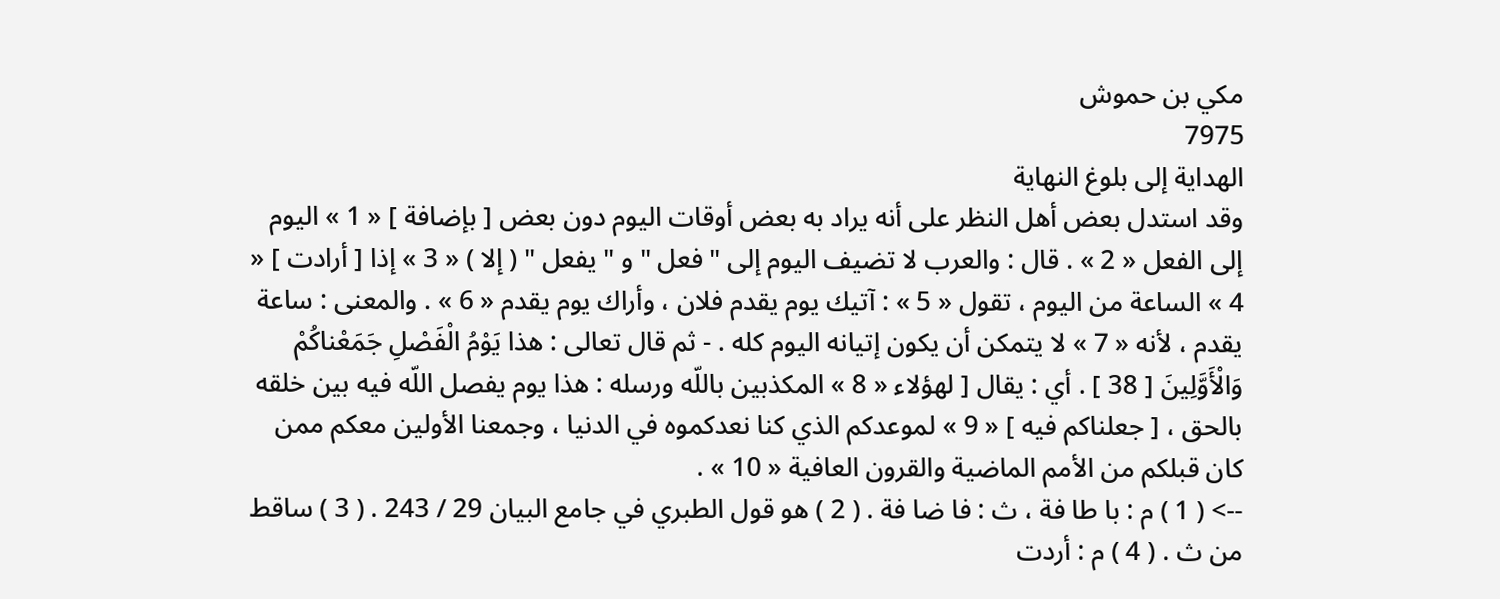مكي بن حموش
7975
الهداية إلى بلوغ النهاية
وقد استدل بعض أهل النظر على أنه يراد به بعض أوقات اليوم دون بعض [ بإضافة ] « 1 » اليوم إلى الفعل « 2 » . قال : والعرب لا تضيف اليوم إلى " فعل " و " يفعل " ( إلا ) « 3 » إذا [ أرادت ] « 4 » الساعة من اليوم ، تقول « 5 » : آتيك يوم يقدم فلان ، وأراك يوم يقدم « 6 » . والمعنى : ساعة يقدم ، لأنه « 7 » لا يتمكن أن يكون إتيانه اليوم كله . - ثم قال تعالى : هذا يَوْمُ الْفَصْلِ جَمَعْناكُمْ وَالْأَوَّلِينَ [ 38 ] . أي : يقال [ لهؤلاء « 8 » المكذبين باللّه ورسله : هذا يوم يفصل اللّه فيه بين خلقه بالحق ، [ جعلناكم فيه ] « 9 » لموعدكم الذي كنا نعدكموه في الدنيا ، وجمعنا الأولين معكم ممن كان قبلكم من الأمم الماضية والقرون العافية « 10 » .
--> ( 1 ) م : با طا فة ، ث : فا ضا فة . ( 2 ) هو قول الطبري في جامع البيان 29 / 243 . ( 3 ) ساقط من ث . ( 4 ) م : أردت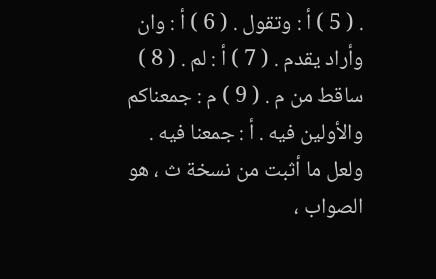. ( 5 ) أ : وتقول . ( 6 ) أ : وان وأراد يقدم . ( 7 ) أ : لم . ( 8 ) ساقط من م . ( 9 ) م : جمعناكم والأولين فيه . أ : جمعنا فيه . ولعل ما أثبت من نسخة ث ، هو الصواب ،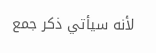لأنه سيأتي ذكر جمع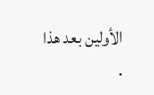الأولين بعد هذا .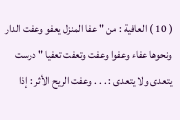( 10 ) العافية : من " عفا المنزل يعفو وعفت الدار ونحوها عفاء وعفوا وعفت وتعفت تعفيا " درست يتعدى ولا يتعدى : . . . وعفت الريح الأثر : إذا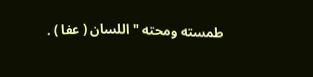طمسته ومحته " اللسان ( عفا ) .